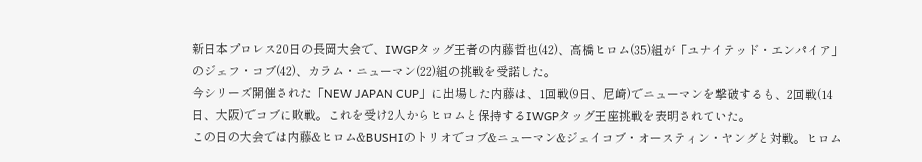新日本プロレス20日の長岡大会で、IWGPタッグ王者の内藤哲也(42)、高橋ヒロム(35)組が「ユナイテッド・エンパイア」のジェフ・コブ(42)、カラム・ニューマン(22)組の挑戦を受諾した。
今シリーズ開催された「NEW JAPAN CUP」に出場した内藤は、1回戦(9日、尼崎)でニューマンを撃破するも、2回戦(14日、大阪)でコブに敗戦。これを受け2人からヒロムと保持するIWGPタッグ王座挑戦を表明されていた。
この日の大会では内藤&ヒロム&BUSHIのトリオでコブ&ニューマン&ジェイコブ・オースティン・ヤングと対戦。ヒロム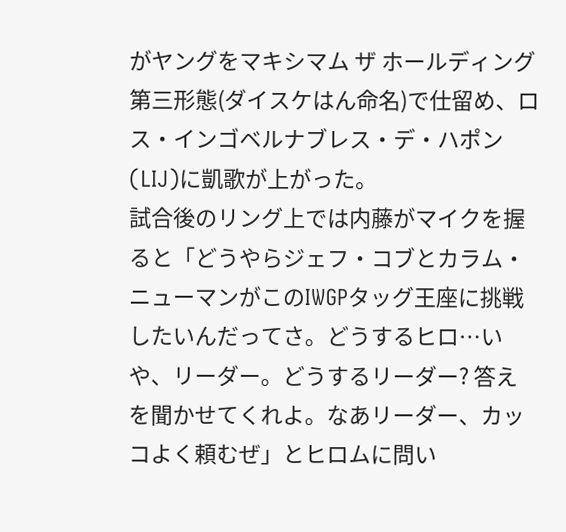がヤングをマキシマム ザ ホールディング第三形態(ダイスケはん命名)で仕留め、ロス・インゴベルナブレス・デ・ハポン(LIJ)に凱歌が上がった。
試合後のリング上では内藤がマイクを握ると「どうやらジェフ・コブとカラム・ニューマンがこのIWGPタッグ王座に挑戦したいんだってさ。どうするヒロ…いや、リーダー。どうするリーダー? 答えを聞かせてくれよ。なあリーダー、カッコよく頼むぜ」とヒロムに問い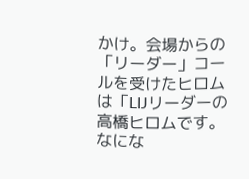かけ。会場からの「リーダー」コールを受けたヒロムは「LIJリーダーの高橋ヒロムです。なにな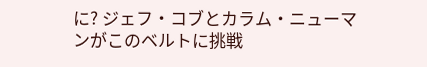に? ジェフ・コブとカラム・ニューマンがこのベルトに挑戦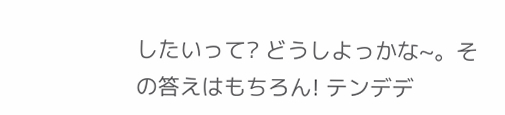したいって? どうしよっかな~。その答えはもちろん! テンデデ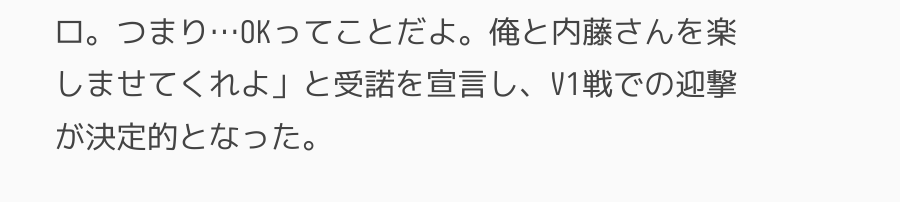ロ。つまり…OKってことだよ。俺と内藤さんを楽しませてくれよ」と受諾を宣言し、V1戦での迎撃が決定的となった。